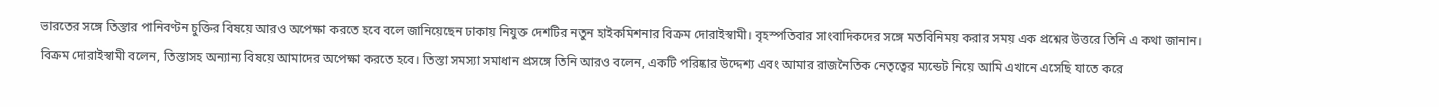ভারতের সঙ্গে তিস্তার পানিবণ্টন চুক্তির বিষয়ে আরও অপেক্ষা করতে হবে বলে জানিয়েছেন ঢাকায় নিযুক্ত দেশটির নতুন হাইকমিশনার বিক্রম দোরাইস্বামী। বৃহস্পতিবার সাংবাদিকদের সঙ্গে মতবিনিময় করার সময় এক প্রশ্নের উত্তরে তিনি এ কথা জানান।
বিক্রম দোরাইস্বামী বলেন, তিস্তাসহ অন্যান্য বিষয়ে আমাদের অপেক্ষা করতে হবে। তিস্তা সমস্যা সমাধান প্রসঙ্গে তিনি আরও বলেন, একটি পরিষ্কার উদ্দেশ্য এবং আমার রাজনৈতিক নেতৃত্বের ম্যন্ডেট নিয়ে আমি এখানে এসেছি যাতে করে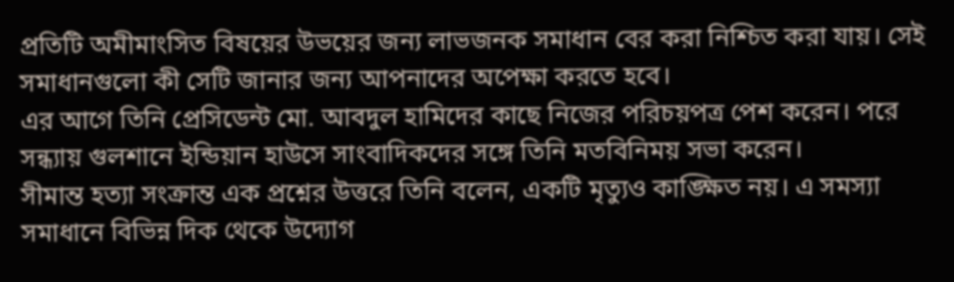প্রতিটি অমীমাংসিত বিষয়ের উভয়ের জন্য লাভজনক সমাধান বের করা নিশ্চিত করা যায়। সেই সমাধানগুলো কী সেটি জানার জন্য আপনাদের অপেক্ষা করতে হবে।
এর আগে তিনি প্রেসিডেন্ট মো. আবদুল হামিদের কাছে নিজের পরিচয়পত্র পেশ করেন। পরে সন্ধ্যায় গুলশানে ইন্ডিয়ান হাউসে সাংবাদিকদের সঙ্গে তিনি মতবিনিময় সভা করেন।
সীমান্ত হত্যা সংক্রান্ত এক প্রশ্নের উত্তরে তিনি বলেন, একটি মৃত্যুও কাঙ্ক্ষিত নয়। এ সমস্যা সমাধানে বিভিন্ন দিক থেকে উদ্যোগ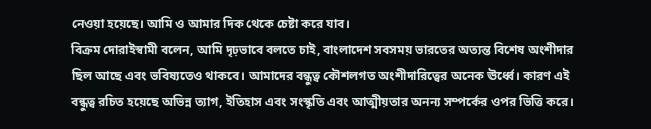নেওয়া হয়েছে। আমি ও আমার দিক থেকে চেষ্টা করে যাব।
বিক্রম দোরাইস্বামী বলেন, আমি দৃঢ়ভাবে বলতে চাই, বাংলাদেশ সবসময় ভারতের অত্যন্ত বিশেষ অংশীদার ছিল আছে এবং ভবিষ্যতেও থাকবে। আমাদের বন্ধুত্ব কৌশলগত অংশীদারিত্বের অনেক ঊর্ধ্বে। কারণ এই বন্ধুত্ব রচিত হয়েছে অভিন্ন ত্যাগ, ইতিহাস এবং সংস্কৃতি এবং আত্মীয়তার অনন্য সম্পর্কের ওপর ভিত্তি করে।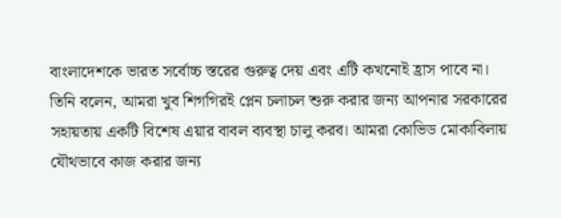বাংলাদেশকে ভারত সর্বোচ্চ স্তরের গুরুত্ব দেয় এবং এটি কখনোই হ্রাস পাবে না।
তিনি বলেন, আমরা খুব শিগগিরই প্লেন চলাচল শুরু করার জন্য আপনার সরকারের সহায়তায় একটি বিশেষ এয়ার বাবল ব্যবস্থা চালু করব। আমরা কোভিড মোকাবিলায় যৌথভাবে কাজ করার জন্য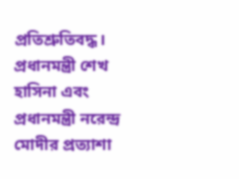প্রতিশ্রুতিবদ্ধ। প্রধানমন্ত্রী শেখ হাসিনা এবং প্রধানমন্ত্রী নরেন্দ্র মোদীর প্রত্যাশা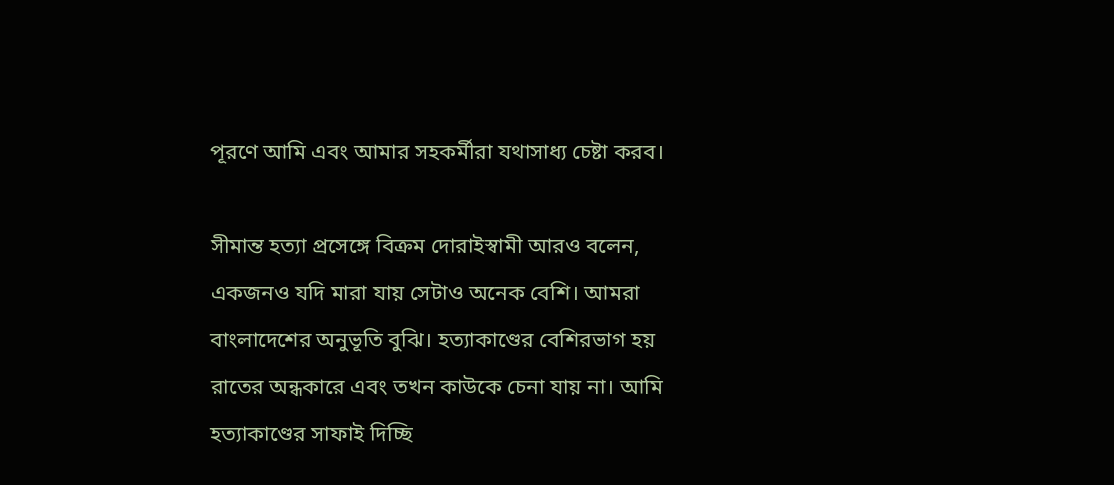পূরণে আমি এবং আমার সহকর্মীরা যথাসাধ্য চেষ্টা করব।

সীমান্ত হত্যা প্রসেঙ্গে বিক্রম দোরাইস্বামী আরও বলেন, একজনও যদি মারা যায় সেটাও অনেক বেশি। আমরা বাংলাদেশের অনুভূতি বুঝি। হত্যাকাণ্ডের বেশিরভাগ হয় রাতের অন্ধকারে এবং তখন কাউকে চেনা যায় না। আমি হত্যাকাণ্ডের সাফাই দিচ্ছি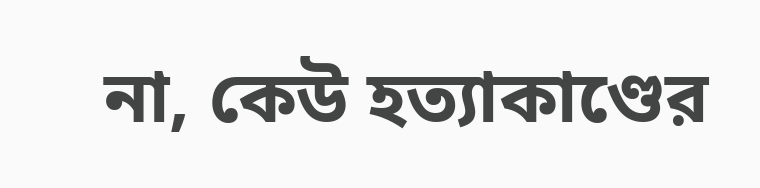না, কেউ হত্যাকাণ্ডের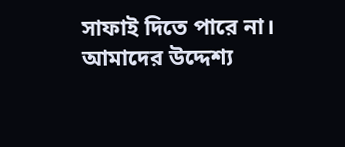সাফাই দিতে পারে না। আমাদের উদ্দেশ্য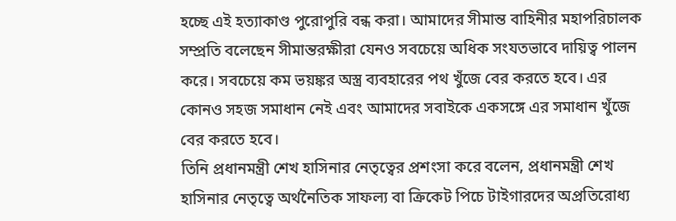হচ্ছে এই হত্যাকাণ্ড পুরোপুরি বন্ধ করা। আমাদের সীমান্ত বাহিনীর মহাপরিচালক সম্প্রতি বলেছেন সীমান্তরক্ষীরা যেনও সবচেয়ে অধিক সংযতভাবে দায়িত্ব পালন করে। সবচেয়ে কম ভয়ঙ্কর অস্ত্র ব্যবহারের পথ খুঁজে বের করতে হবে। এর কোনও সহজ সমাধান নেই এবং আমাদের সবাইকে একসঙ্গে এর সমাধান খুঁজে বের করতে হবে।
তিনি প্রধানমন্ত্রী শেখ হাসিনার নেতৃত্বের প্রশংসা করে বলেন, প্রধানমন্ত্রী শেখ হাসিনার নেতৃত্বে অর্থনৈতিক সাফল্য বা ক্রিকেট পিচে টাইগারদের অপ্রতিরোধ্য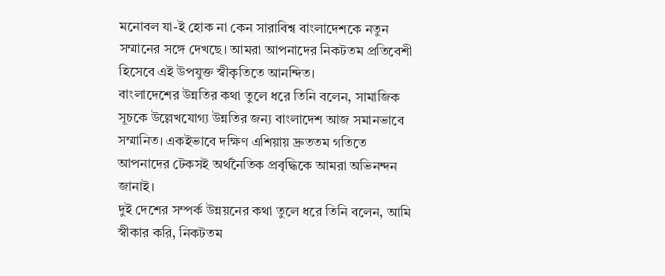মনোবল যা-ই হোক না কেন সারাবিশ্ব বাংলাদেশকে নতুন সম্মানের সঙ্গে দেখছে। আমরা আপনাদের নিকটতম প্রতিবেশী হিসেবে এই উপযুক্ত স্বীকৃতিতে আনন্দিত।
বাংলাদেশের উন্নতির কথা তুলে ধরে তিনি বলেন, সামাজিক সূচকে উল্লেখযোগ্য উন্নতির জন্য বাংলাদেশ আজ সমানভাবে সম্মানিত। একইভাবে দক্ষিণ এশিয়ায় দ্রুততম গতিতে আপনাদের টেকসই অর্থনৈতিক প্রবৃদ্ধিকে আমরা অভিনন্দন জানাই।
দুই দেশের সম্পর্ক উন্নয়নের কথা তুলে ধরে তিনি বলেন, আমি স্বীকার করি, নিকটতম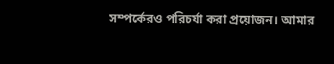সম্পর্কেরও পরিচর্যা করা প্রয়োজন। আমার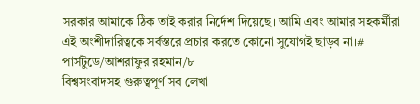সরকার আমাকে ঠিক তাই করার নির্দেশ দিয়েছে। আমি এবং আমার সহকর্মীরা এই অংশীদারিত্বকে সর্বস্তরে প্রচার করতে কোনো সুযোগই ছাড়ব না।#
পার্সটুডে/আশরাফুর রহমান/৮
বিশ্বসংবাদসহ গুরুত্বপূর্ণ সব লেখা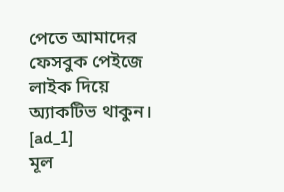পেতে আমাদের ফেসবুক পেইজে লাইক দিয়ে অ্যাকটিভ থাকুন।
[ad_1]
মূল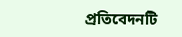প্রতিবেদনটি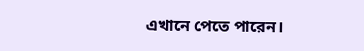এখানে পেতে পারেন।